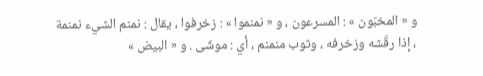و « المخبّون » : المسرعون ، و « نمنموا » : زخرفوا ، يقال : نمنم الشيء نمنمة ، إذا رقّشه وزخرفه ، وثوب منمنم ، أي : موشّى . و « البيض »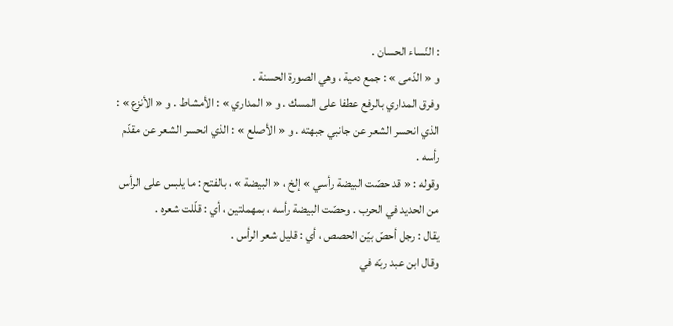: النّساء الحسان .
و « الدّمى » : جمع دمية ، وهي الصورة الحسنة .
وفرق المداري بالرفع عطفا على المسك . و « المداري » : الأمشاط . و « الأنزع » :
الذي انحسر الشعر عن جانبي جبهته . و « الأصلع » : الذي انحسر الشعر عن مقدّم رأسه .
وقوله : « قد حصّت البيضة رأسي » إلخ ، « البيضة » ، بالفتح : ما يلبس على الرأس من الحديد في الحرب . وحصّت البيضة رأسه ، بمهملتين ، أي : قلّلت شعره .
يقال : رجل أحصّ بيّن الحصص ، أي : قليل شعر الرأس .
وقال ابن عبد ربّه في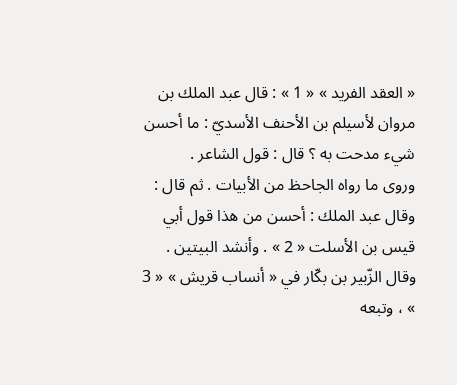« العقد الفريد » « 1 » : قال عبد الملك بن مروان لأسيلم بن الأحنف الأسديّ : ما أحسن شيء مدحت به ؟ قال : قول الشاعر .
وروى ما رواه الجاحظ من الأبيات . ثم قال : وقال عبد الملك : أحسن من هذا قول أبي قيس بن الأسلت « 2 » . وأنشد البيتين .
وقال الزّبير بن بكّار في « أنساب قريش » « 3 » ، وتبعه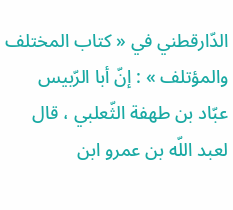الدّارقطني في « كتاب المختلف والمؤتلف » : إنّ أبا الرّبيس عبّاد بن طهفة الثّعلبي ، قال لعبد اللّه بن عمرو ابن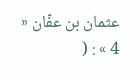عثمان بن عفّان « 4 » : (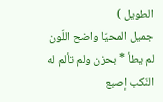الطويل )
جميل المحيّا واضح اللّون لم يطأ * بحزن ولم تألم له النّكب إصبع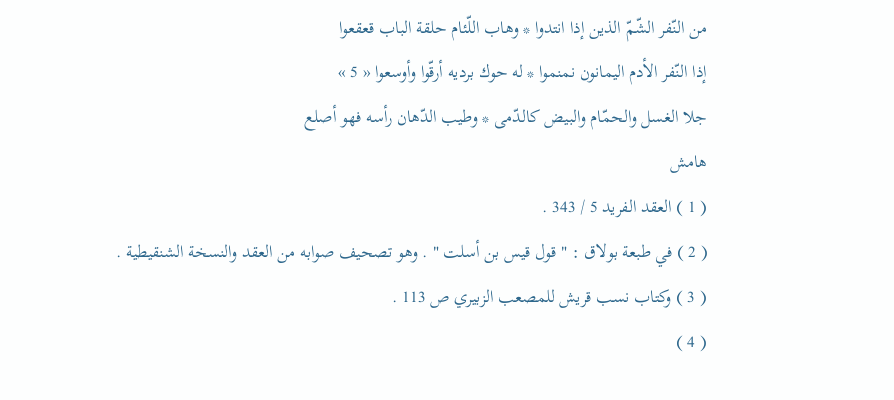من النّفر الشّمّ الذين إذا انتدوا * وهاب اللّئام حلقة الباب قعقعوا
إذا النّفر الأدم اليمانون نمنموا * له حوك برديه أرقّوا وأوسعوا « 5 »
جلا الغسل والحمّام والبيض كالدّمى * وطيب الدّهان رأسه فهو أصلع
هامش
( 1 ) العقد الفريد 5 / 343 .
( 2 ) في طبعة بولاق : " قول قيس بن أسلت " . وهو تصحيف صوابه من العقد والنسخة الشنقيطية .
( 3 ) وكتاب نسب قريش للمصعب الزبيري ص 113 .
( 4 )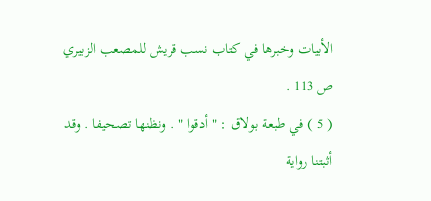الأبيات وخبرها في كتاب نسب قريش للمصعب الزبيري ص 113 .
( 5 ) في طبعة بولاق : " أدقوا " . ونظنها تصحيفا . وقد أثبتنا رواية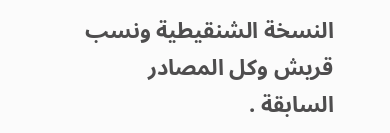النسخة الشنقيطية ونسب قريش وكل المصادر السابقة .